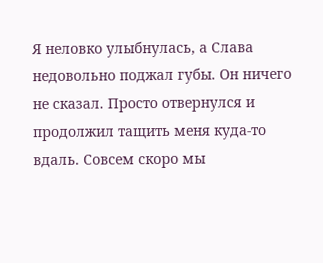Я неловко улыбнулась, а Слава недовольно поджал губы. Он ничего не сказал. Просто отвернулся и продолжил тащить меня куда-то вдаль. Совсем скоро мы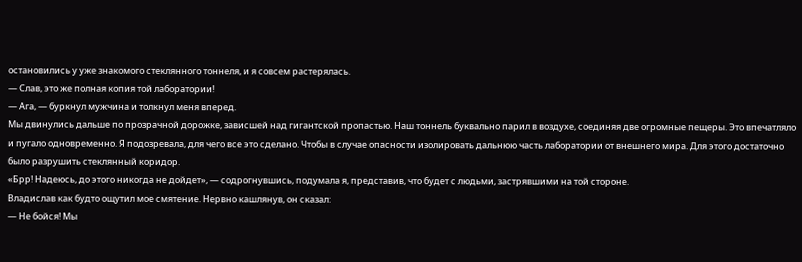остановились у уже знакомого стеклянного тоннеля, и я совсем растерялась.
— Слав, это же полная копия той лаборатории!
— Ага, — буркнул мужчина и толкнул меня вперед.
Мы двинулись дальше по прозрачной дорожке, зависшей над гигантской пропастью. Наш тоннель буквально парил в воздухе, соединяя две огромные пещеры. Это впечатляло и пугало одновременно. Я подозревала, для чего все это сделано. Чтобы в случае опасности изолировать дальнюю часть лаборатории от внешнего мира. Для этого достаточно было разрушить стеклянный коридор.
«Брр! Надеюсь, до этого никогда не дойдет», — содрогнувшись, подумала я, представив, что будет с людьми, застрявшими на той стороне.
Владислав как будто ощутил мое смятение. Нервно кашлянув, он сказал:
— Не бойся! Мы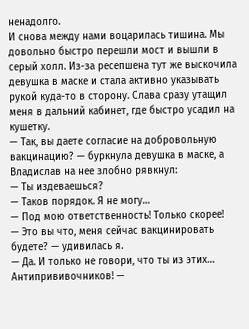ненадолго.
И снова между нами воцарилась тишина. Мы довольно быстро перешли мост и вышли в серый холл. Из-за ресепшена тут же выскочила девушка в маске и стала активно указывать рукой куда-то в сторону. Слава сразу утащил меня в дальний кабинет, где быстро усадил на кушетку.
— Так, вы даете согласие на добровольную вакцинацию? — буркнула девушка в маске, а Владислав на нее злобно рявкнул:
— Ты издеваешься?
— Таков порядок. Я не могу…
— Под мою ответственность! Только скорее!
— Это вы что, меня сейчас вакцинировать будете? — удивилась я.
— Да. И только не говори, что ты из этих… Антипрививочников! —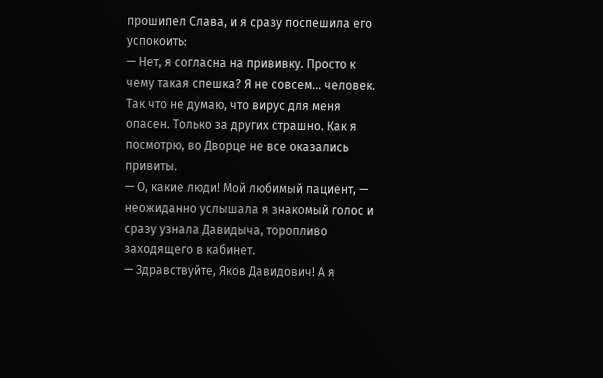прошипел Слава, и я сразу поспешила его успокоить:
— Нет, я согласна на прививку. Просто к чему такая спешка? Я не совсем… человек. Так что не думаю, что вирус для меня опасен. Только за других страшно. Как я посмотрю, во Дворце не все оказались привиты.
— О, какие люди! Мой любимый пациент, — неожиданно услышала я знакомый голос и сразу узнала Давидыча, торопливо заходящего в кабинет.
— Здравствуйте, Яков Давидович! А я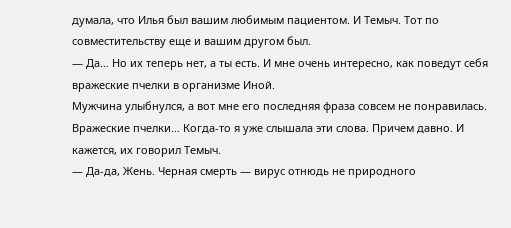думала, что Илья был вашим любимым пациентом. И Темыч. Тот по совместительству еще и вашим другом был.
— Да… Но их теперь нет, а ты есть. И мне очень интересно, как поведут себя вражеские пчелки в организме Иной.
Мужчина улыбнулся, а вот мне его последняя фраза совсем не понравилась. Вражеские пчелки… Когда-то я уже слышала эти слова. Причем давно. И кажется, их говорил Темыч.
— Да-да, Жень. Черная смерть — вирус отнюдь не природного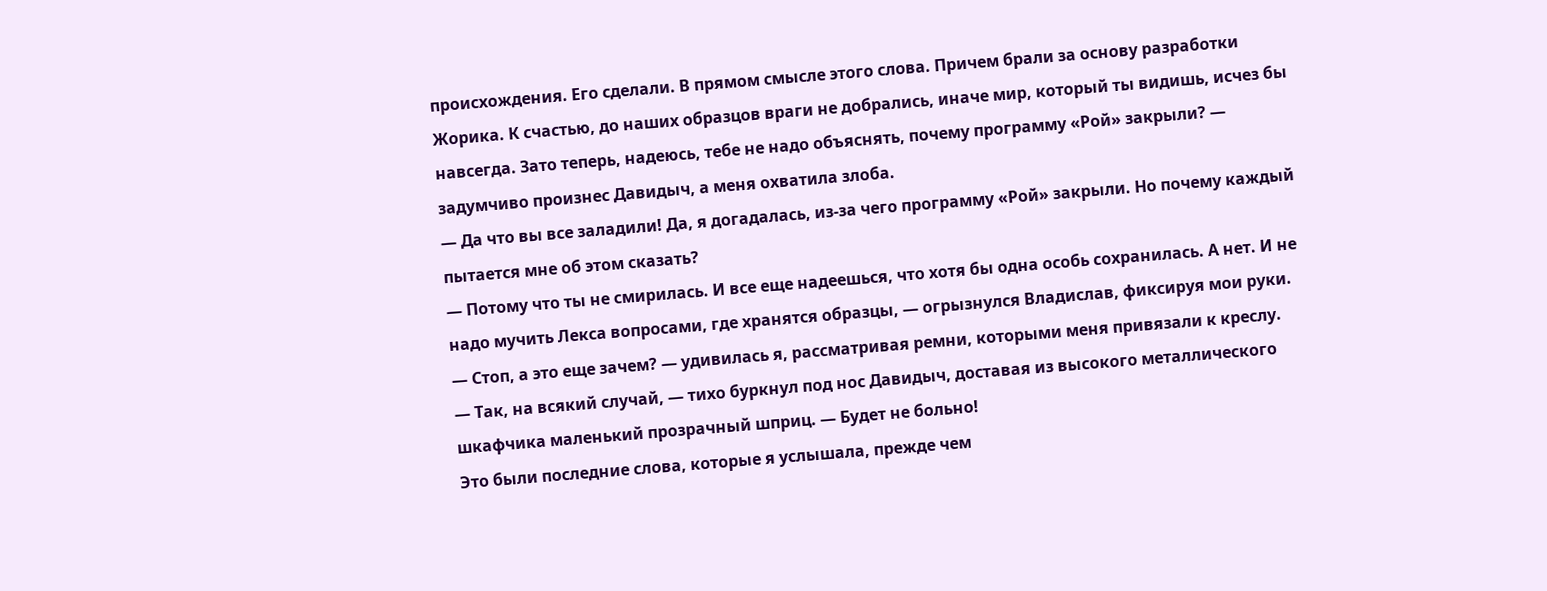происхождения. Его сделали. В прямом смысле этого слова. Причем брали за основу разработки Жорика. К счастью, до наших образцов враги не добрались, иначе мир, который ты видишь, исчез бы навсегда. Зато теперь, надеюсь, тебе не надо объяснять, почему программу «Рой» закрыли? — задумчиво произнес Давидыч, а меня охватила злоба.
— Да что вы все заладили! Да, я догадалась, из-за чего программу «Рой» закрыли. Но почему каждый пытается мне об этом сказать?
— Потому что ты не смирилась. И все еще надеешься, что хотя бы одна особь сохранилась. А нет. И не надо мучить Лекса вопросами, где хранятся образцы, — огрызнулся Владислав, фиксируя мои руки.
— Стоп, а это еще зачем? — удивилась я, рассматривая ремни, которыми меня привязали к креслу.
— Так, на всякий случай, — тихо буркнул под нос Давидыч, доставая из высокого металлического шкафчика маленький прозрачный шприц. — Будет не больно!
Это были последние слова, которые я услышала, прежде чем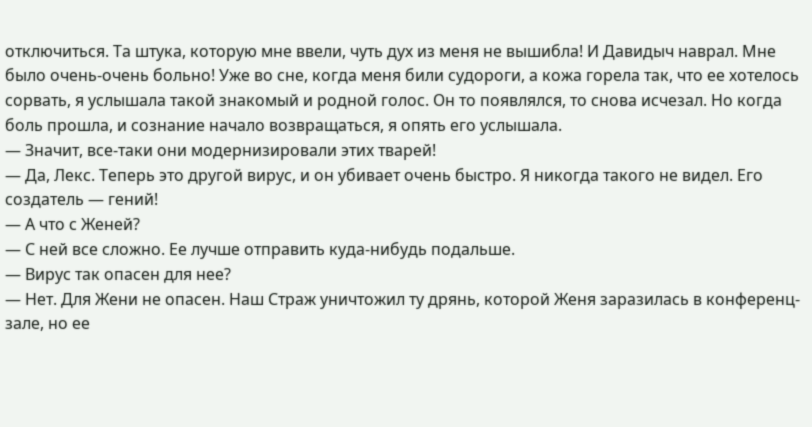отключиться. Та штука, которую мне ввели, чуть дух из меня не вышибла! И Давидыч наврал. Мне было очень-очень больно! Уже во сне, когда меня били судороги, а кожа горела так, что ее хотелось сорвать, я услышала такой знакомый и родной голос. Он то появлялся, то снова исчезал. Но когда боль прошла, и сознание начало возвращаться, я опять его услышала.
— Значит, все-таки они модернизировали этих тварей!
— Да, Лекс. Теперь это другой вирус, и он убивает очень быстро. Я никогда такого не видел. Его создатель — гений!
— А что с Женей?
— С ней все сложно. Ее лучше отправить куда-нибудь подальше.
— Вирус так опасен для нее?
— Нет. Для Жени не опасен. Наш Страж уничтожил ту дрянь, которой Женя заразилась в конференц-зале, но ее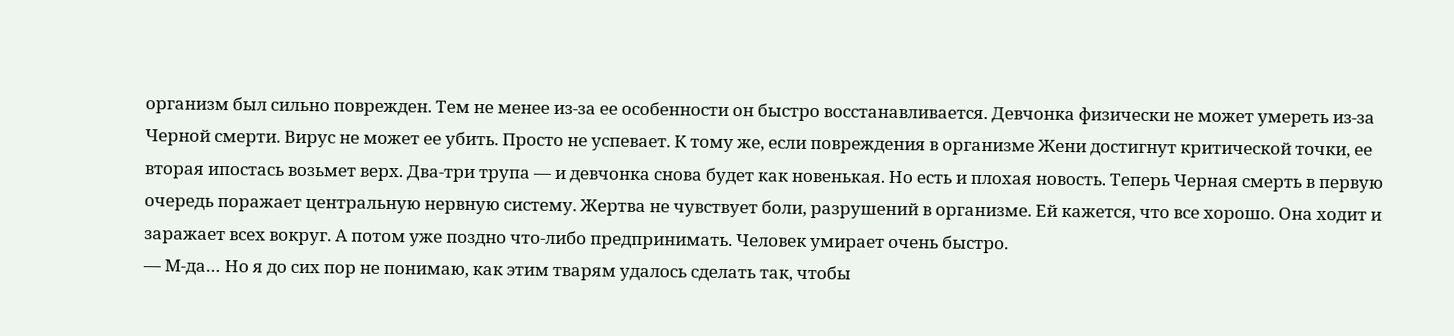организм был сильно поврежден. Тем не менее из-за ее особенности он быстро восстанавливается. Девчонка физически не может умереть из-за Черной смерти. Вирус не может ее убить. Просто не успевает. К тому же, если повреждения в организме Жени достигнут критической точки, ее вторая ипостась возьмет верх. Два-три трупа — и девчонка снова будет как новенькая. Но есть и плохая новость. Теперь Черная смерть в первую очередь поражает центральную нервную систему. Жертва не чувствует боли, разрушений в организме. Ей кажется, что все хорошо. Она ходит и заражает всех вокруг. А потом уже поздно что-либо предпринимать. Человек умирает очень быстро.
— М-да… Но я до сих пор не понимаю, как этим тварям удалось сделать так, чтобы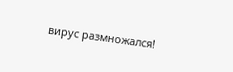вирус размножался!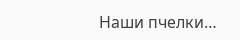Наши пчелки…